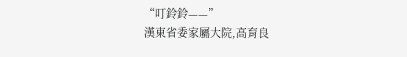“叮鈴鈴——”
漢東省委家屬大院,高育良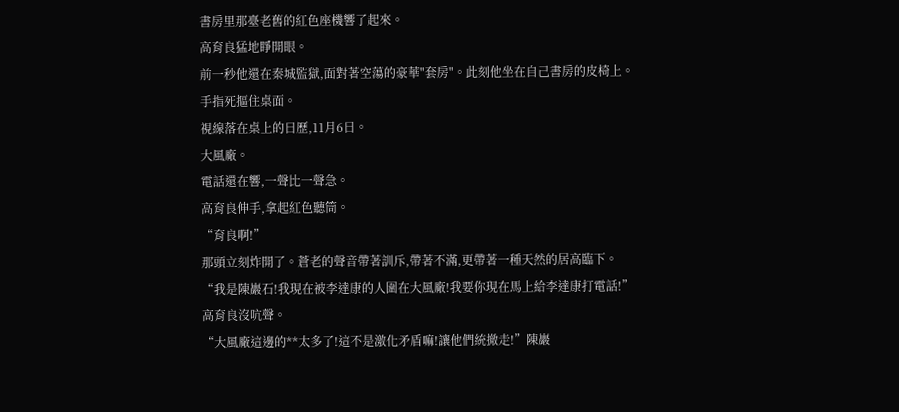書房里那臺老舊的紅色座機響了起來。
高育良猛地睜開眼。
前一秒他還在秦城監獄,面對著空蕩的豪華"套房"。此刻他坐在自己書房的皮椅上。
手指死摳住桌面。
視線落在桌上的日歷,11月6日。
大風廠。
電話還在響,一聲比一聲急。
高育良伸手,拿起紅色聽筒。
“育良啊!”
那頭立刻炸開了。蒼老的聲音帶著訓斥,帶著不滿,更帶著一種天然的居高臨下。
“我是陳巖石!我現在被李達康的人圍在大風廠!我要你現在馬上給李達康打電話!”
高育良沒吭聲。
“大風廠這邊的**太多了!這不是激化矛盾嘛!讓他們統撤走!”陳巖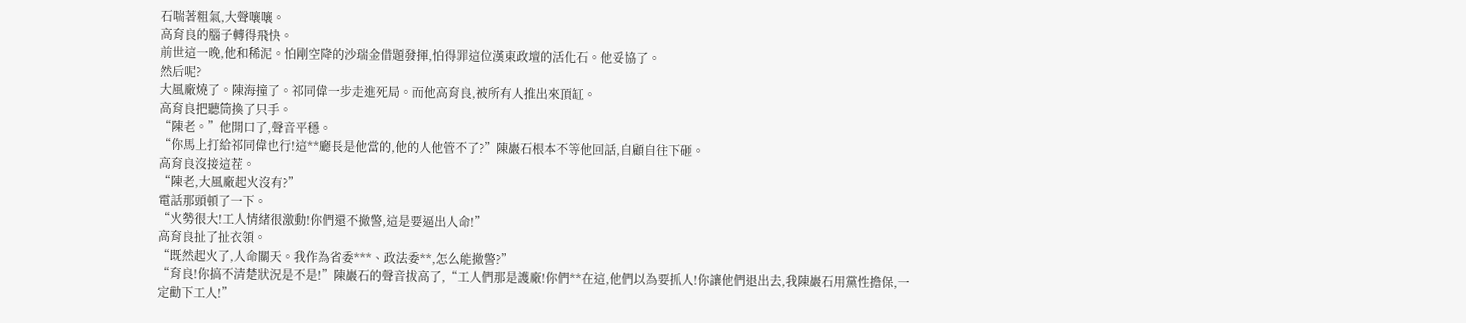石喘著粗氣,大聲嚷嚷。
高育良的腦子轉得飛快。
前世這一晚,他和稀泥。怕剛空降的沙瑞金借題發揮,怕得罪這位漢東政壇的活化石。他妥協了。
然后呢?
大風廠燒了。陳海撞了。祁同偉一步走進死局。而他高育良,被所有人推出來頂缸。
高育良把聽筒換了只手。
“陳老。”他開口了,聲音平穩。
“你馬上打給祁同偉也行!這**廳長是他當的,他的人他管不了?”陳巖石根本不等他回話,自顧自往下砸。
高育良沒接這茬。
“陳老,大風廠起火沒有?”
電話那頭頓了一下。
“火勢很大!工人情緒很激動!你們還不撤警,這是要逼出人命!”
高育良扯了扯衣領。
“既然起火了,人命關天。我作為省委***、政法委**,怎么能撤警?”
“育良!你搞不清楚狀況是不是!”陳巖石的聲音拔高了,“工人們那是護廠!你們**在這,他們以為要抓人!你讓他們退出去,我陳巖石用黨性擔保,一定勸下工人!”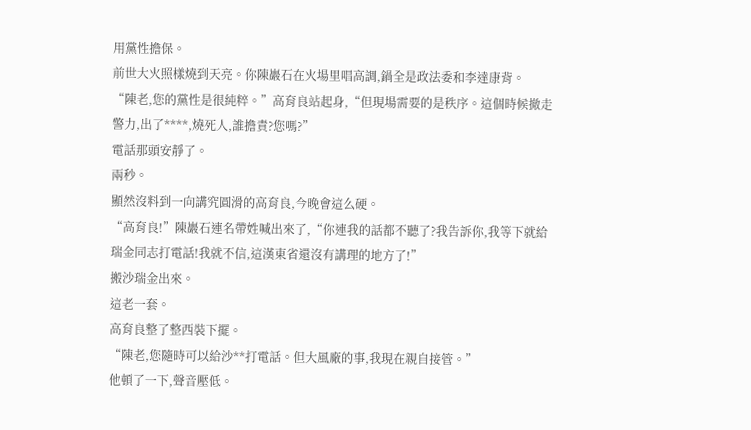用黨性擔保。
前世大火照樣燒到天亮。你陳巖石在火場里唱高調,鍋全是政法委和李達康背。
“陳老,您的黨性是很純粹。”高育良站起身,“但現場需要的是秩序。這個時候撤走警力,出了****,燒死人,誰擔責?您嗎?”
電話那頭安靜了。
兩秒。
顯然沒料到一向講究圓滑的高育良,今晚會這么硬。
“高育良!”陳巖石連名帶姓喊出來了,“你連我的話都不聽了?我告訴你,我等下就給瑞金同志打電話!我就不信,這漢東省還沒有講理的地方了!”
搬沙瑞金出來。
這老一套。
高育良整了整西裝下擺。
“陳老,您隨時可以給沙**打電話。但大風廠的事,我現在親自接管。”
他頓了一下,聲音壓低。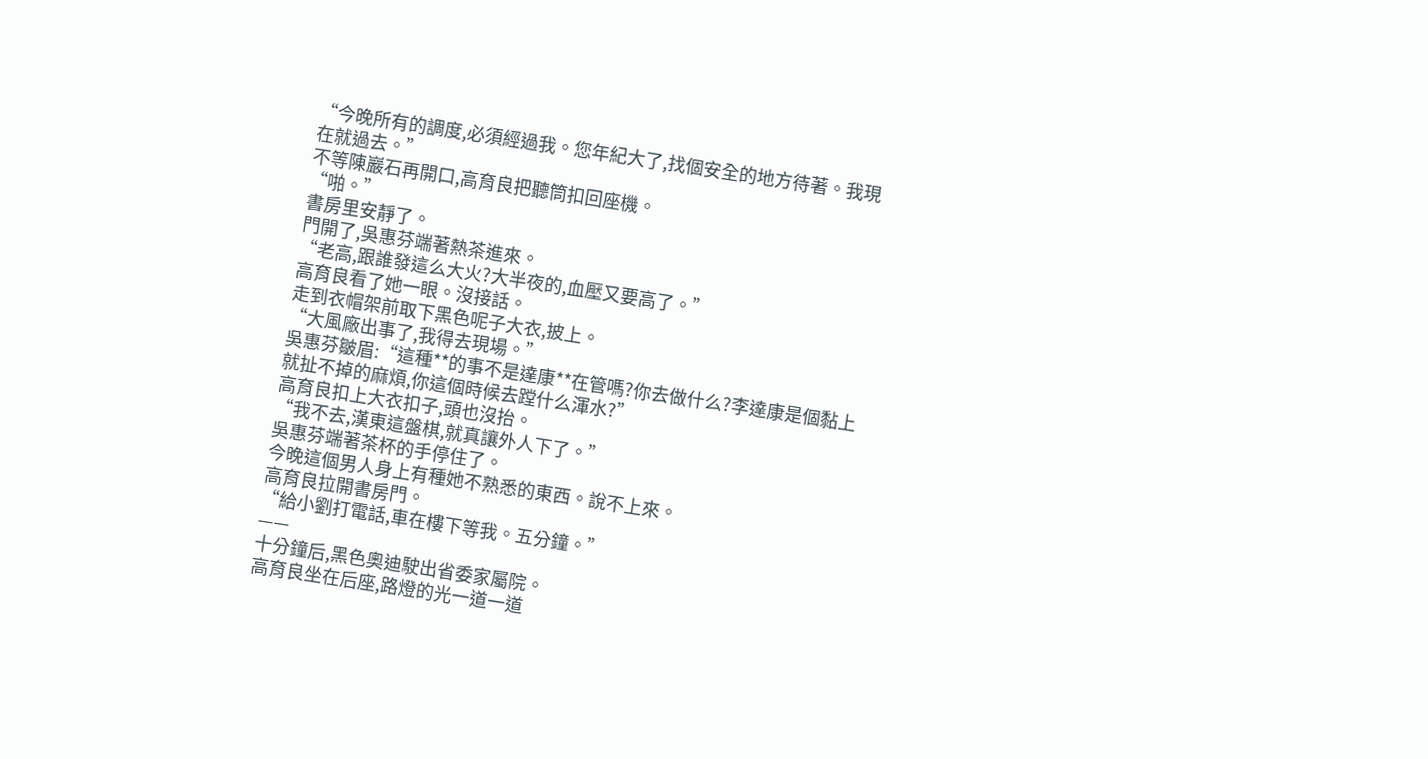“今晚所有的調度,必須經過我。您年紀大了,找個安全的地方待著。我現在就過去。”
不等陳巖石再開口,高育良把聽筒扣回座機。
“啪。”
書房里安靜了。
門開了,吳惠芬端著熱茶進來。
“老高,跟誰發這么大火?大半夜的,血壓又要高了。”
高育良看了她一眼。沒接話。
走到衣帽架前取下黑色呢子大衣,披上。
“大風廠出事了,我得去現場。”
吳惠芬皺眉:“這種**的事不是達康**在管嗎?你去做什么?李達康是個黏上就扯不掉的麻煩,你這個時候去蹚什么渾水?”
高育良扣上大衣扣子,頭也沒抬。
“我不去,漢東這盤棋,就真讓外人下了。”
吳惠芬端著茶杯的手停住了。
今晚這個男人身上有種她不熟悉的東西。說不上來。
高育良拉開書房門。
“給小劉打電話,車在樓下等我。五分鐘。”
——
十分鐘后,黑色奧迪駛出省委家屬院。
高育良坐在后座,路燈的光一道一道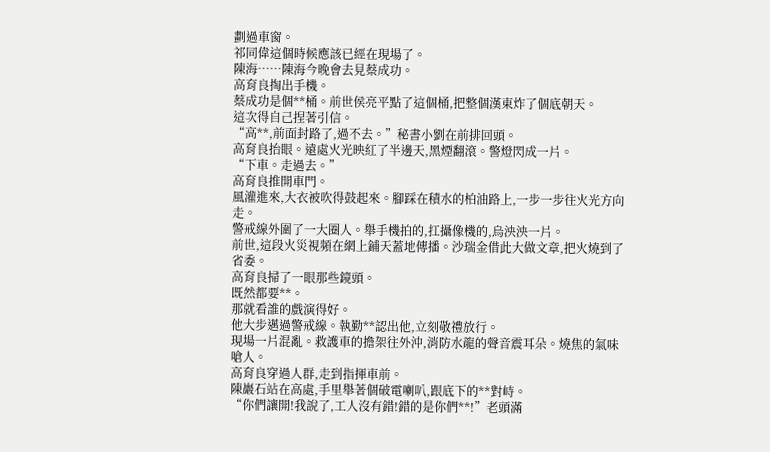劃過車窗。
祁同偉這個時候應該已經在現場了。
陳海……陳海今晚會去見蔡成功。
高育良掏出手機。
蔡成功是個**桶。前世侯亮平點了這個桶,把整個漢東炸了個底朝天。
這次得自己捏著引信。
“高**,前面封路了,過不去。”秘書小劉在前排回頭。
高育良抬眼。遠處火光映紅了半邊天,黑煙翻滾。警燈閃成一片。
“下車。走過去。”
高育良推開車門。
風灌進來,大衣被吹得鼓起來。腳踩在積水的柏油路上,一步一步往火光方向走。
警戒線外圍了一大圈人。舉手機拍的,扛攝像機的,烏泱泱一片。
前世,這段火災視頻在網上鋪天蓋地傳播。沙瑞金借此大做文章,把火燒到了省委。
高育良掃了一眼那些鏡頭。
既然都要**。
那就看誰的戲演得好。
他大步邁過警戒線。執勤**認出他,立刻敬禮放行。
現場一片混亂。救護車的擔架往外沖,消防水龍的聲音震耳朵。燒焦的氣味嗆人。
高育良穿過人群,走到指揮車前。
陳巖石站在高處,手里舉著個破電喇叭,跟底下的**對峙。
“你們讓開!我說了,工人沒有錯!錯的是你們**!”老頭滿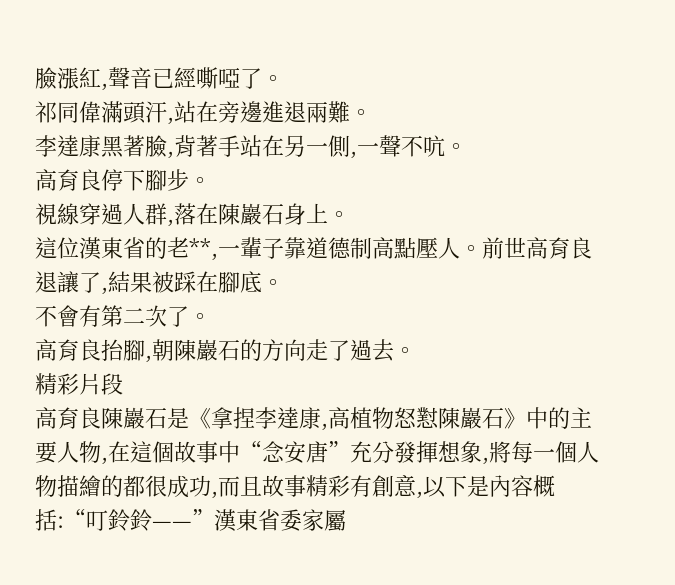臉漲紅,聲音已經嘶啞了。
祁同偉滿頭汗,站在旁邊進退兩難。
李達康黑著臉,背著手站在另一側,一聲不吭。
高育良停下腳步。
視線穿過人群,落在陳巖石身上。
這位漢東省的老**,一輩子靠道德制高點壓人。前世高育良退讓了,結果被踩在腳底。
不會有第二次了。
高育良抬腳,朝陳巖石的方向走了過去。
精彩片段
高育良陳巖石是《拿捏李達康,高植物怒懟陳巖石》中的主要人物,在這個故事中“念安唐”充分發揮想象,將每一個人物描繪的都很成功,而且故事精彩有創意,以下是內容概括:“叮鈴鈴——”漢東省委家屬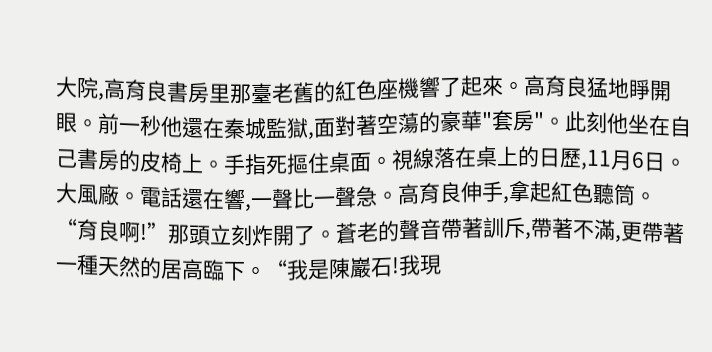大院,高育良書房里那臺老舊的紅色座機響了起來。高育良猛地睜開眼。前一秒他還在秦城監獄,面對著空蕩的豪華"套房"。此刻他坐在自己書房的皮椅上。手指死摳住桌面。視線落在桌上的日歷,11月6日。大風廠。電話還在響,一聲比一聲急。高育良伸手,拿起紅色聽筒。“育良啊!”那頭立刻炸開了。蒼老的聲音帶著訓斥,帶著不滿,更帶著一種天然的居高臨下。“我是陳巖石!我現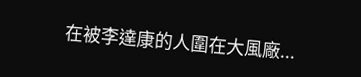在被李達康的人圍在大風廠...